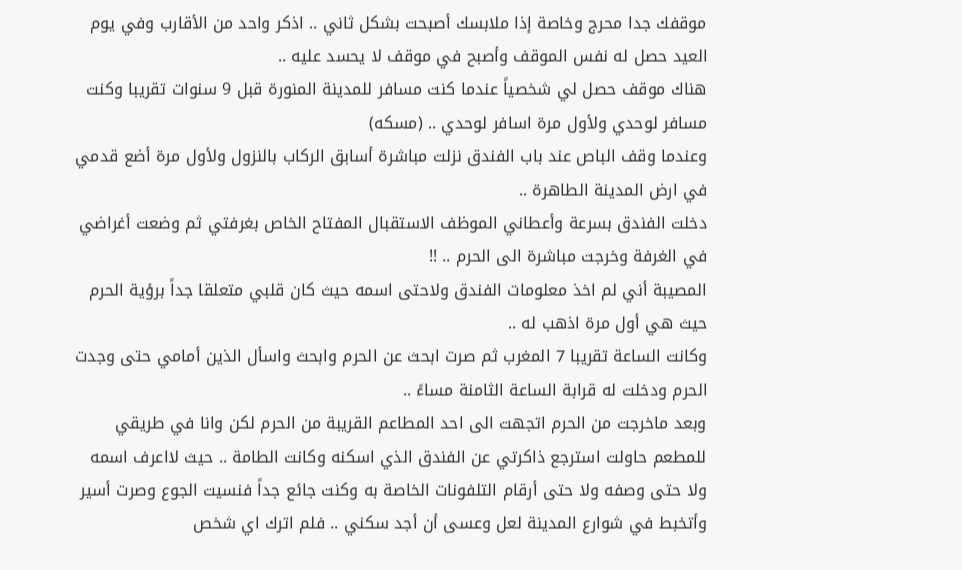موقفك جدا محرج وخاصة إذا ملابسك أصبحت بشكل ثاني .. اذكر واحد من الأقارب وفي يوم العيد حصل له نفس الموقف وأصبح في موقف لا يحسد عليه ..
هناك موقف حصل لي شخصياً عندما كنت مسافر للمدينة المنورة قبل 9 سنوات تقريبا وكنت مسافر لوحدي ولأول مرة اسافر لوحدي .. (مسكه)
وعندما وقف الباص عند باب الفندق نزلت مباشرة أسابق الركاب بالنزول ولأول مرة أضع قدمي في ارض المدينة الطاهرة ..
دخلت الفندق بسرعة وأعطاني الموظف الاستقبال المفتاح الخاص بغرفتي ثم وضعت أغراضي في الغرفة وخرجت مباشرة الى الحرم .. !!
المصيبة أني لم اخذ معلومات الفندق ولاحتى اسمه حيث كان قلبي متعلقا جداً برؤية الحرم حيث هي أول مرة اذهب له ..
وكانت الساعة تقريبا 7 المغرب ثم صرت ابحث عن الحرم وابحث واسأل الذين أمامي حتى وجدت الحرم ودخلت له قرابة الساعة الثامنة مساءً ..
وبعد ماخرجت من الحرم اتجهت الى احد المطاعم القريبة من الحرم لكن وانا في طريقي للمطعم حاولت استرجع ذاكرتي عن الفندق الذي اسكنه وكانت الطامة .. حيث لااعرف اسمه ولا حتى وصفه ولا حتى أرقام التلفونات الخاصة به وكنت جائع جداً فنسيت الجوع وصرت أسير وأتخبط في شوارع المدينة لعل وعسى أن أجد سكني .. فلم اترك اي شخص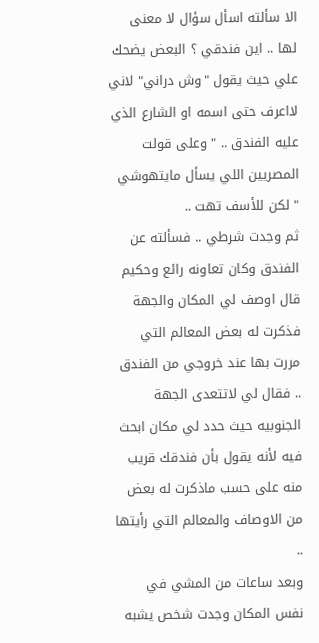الا سألته اسأل سؤال لا معنى لها .. اين فندقي ؟ البعض يضحك علي حيث يقول "وش دراني" لاني لااعرف حتى اسمه او الشارع الذي عليه الفندق .. " وعلى قولت المصريين اللي يسأل مايتهوشي " لكن للأسف تهت ..
ثم وجدت شرطي .. فسألته عن الفندق وكان تعاونه رائع وحكيم قال اوصف لي المكان والجهة فذكرت له بعض المعالم التي مررت بها عند خروجي من الفندق .. فقال لي لاتتعدى الجهة الجنوبيه حيث حدد لي مكان ابحث فيه لأنه يقول بأن فندقك قريب منه على حسب ماذكرت له بعض من الاوصاف والمعالم التي رأيتها ..
وبعد ساعات من المشي في نفس المكان وجدت شخص يشبه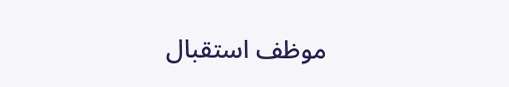موظف استقبال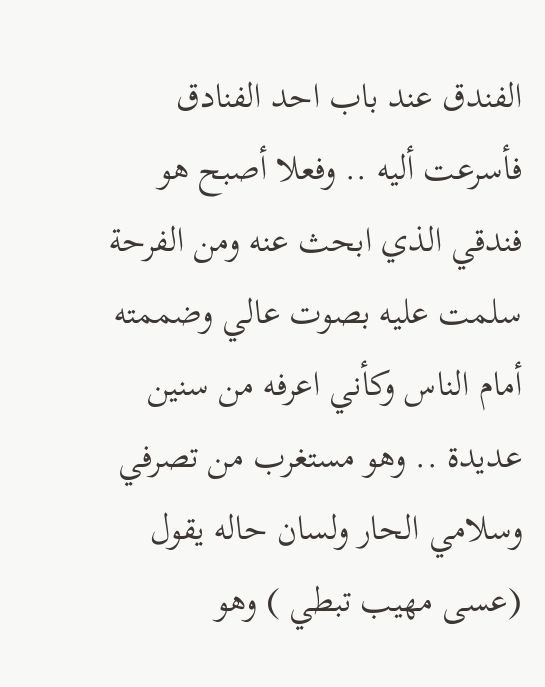الفندق عند باب احد الفنادق فأسرعت أليه .. وفعلا أصبح هو فندقي الذي ابحث عنه ومن الفرحة سلمت عليه بصوت عالي وضممته أمام الناس وكأني اعرفه من سنين عديدة .. وهو مستغرب من تصرفي وسلامي الحار ولسان حاله يقول (عسى مهيب تبطي ) وهو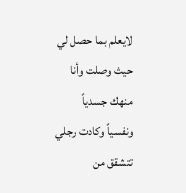لايعلم بما حصل لي حيث وصلت وأنا منهك جسدياً ونفسياً وكادت رجلي تتشقق من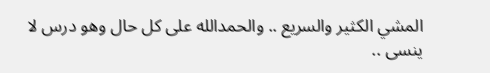المشي الكثير والسريع .. والحمدالله على كل حال وهو درس لا ينسى ..